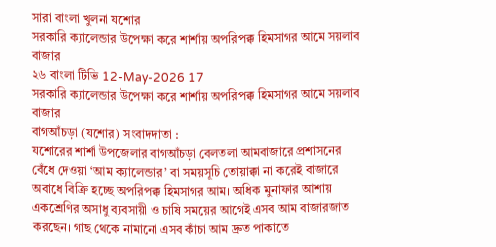সারা বাংলা খুলনা যশোর
সরকারি ক্যালেন্ডার উপেক্ষা করে শার্শায় অপরিপক্ক হিমসাগর আমে সয়লাব বাজার
২৬ বাংলা টিভি 12-May-2026 17
সরকারি ক্যালেন্ডার উপেক্ষা করে শার্শায় অপরিপক্ক হিমসাগর আমে সয়লাব বাজার
বাগআঁচড়া (যশোর) সংবাদদাতা :
যশোরের শার্শা উপজেলার বাগআঁচড়া বেলতলা আমবাজারে প্রশাসনের বেঁধে দেওয়া ‘আম ক্যালেন্ডার’ বা সময়সূচি তোয়াক্কা না করেই বাজারে অবাধে বিক্রি হচ্ছে অপরিপক্ক হিমসাগর আম। অধিক মুনাফার আশায় একশ্রেণির অসাধু ব্যবসায়ী ও চাষি সময়ের আগেই এসব আম বাজারজাত করছেন। গাছ থেকে নামানো এসব কাঁচা আম দ্রুত পাকাতে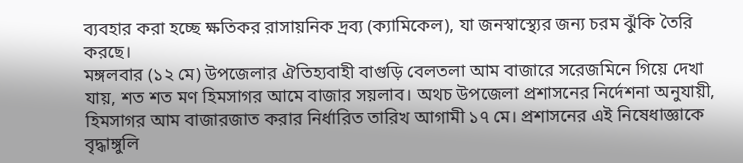ব্যবহার করা হচ্ছে ক্ষতিকর রাসায়নিক দ্রব্য (ক্যামিকেল), যা জনস্বাস্থ্যের জন্য চরম ঝুঁকি তৈরি করছে।
মঙ্গলবার (১২ মে) উপজেলার ঐতিহ্যবাহী বাগুড়ি বেলতলা আম বাজারে সরেজমিনে গিয়ে দেখা যায়, শত শত মণ হিমসাগর আমে বাজার সয়লাব। অথচ উপজেলা প্রশাসনের নির্দেশনা অনুযায়ী, হিমসাগর আম বাজারজাত করার নির্ধারিত তারিখ আগামী ১৭ মে। প্রশাসনের এই নিষেধাজ্ঞাকে বৃদ্ধাঙ্গুলি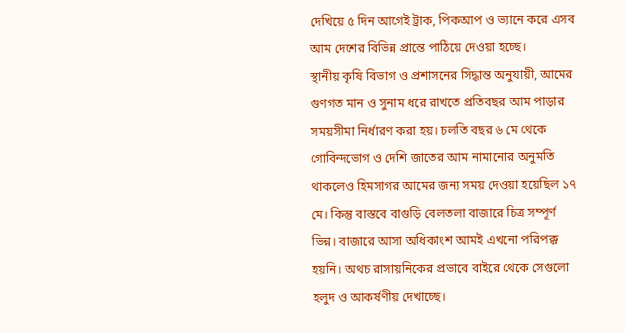দেখিয়ে ৫ দিন আগেই ট্রাক, পিকআপ ও ভ্যানে করে এসব আম দেশের বিভিন্ন প্রান্তে পাঠিয়ে দেওয়া হচ্ছে।
স্থানীয় কৃষি বিভাগ ও প্রশাসনের সিদ্ধান্ত অনুযায়ী, আমের গুণগত মান ও সুনাম ধরে রাখতে প্রতিবছর আম পাড়ার সময়সীমা নির্ধারণ করা হয়। চলতি বছর ৬ মে থেকে গোবিন্দভোগ ও দেশি জাতের আম নামানোর অনুমতি থাকলেও হিমসাগর আমের জন্য সময় দেওয়া হয়েছিল ১৭ মে। কিন্তু বাস্তবে বাগুড়ি বেলতলা বাজারে চিত্র সম্পূর্ণ ভিন্ন। বাজারে আসা অধিকাংশ আমই এখনো পরিপক্ক হয়নি। অথচ রাসায়নিকের প্রভাবে বাইরে থেকে সেগুলো হলুদ ও আকর্ষণীয় দেখাচ্ছে।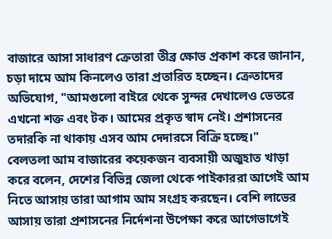বাজারে আসা সাধারণ ক্রেতারা তীব্র ক্ষোভ প্রকাশ করে জানান, চড়া দামে আম কিনলেও তারা প্রতারিত হচ্ছেন। ক্রেতাদের অভিযোগ, "আমগুলো বাইরে থেকে সুন্দর দেখালেও ভেতরে এখনো শক্ত এবং টক। আমের প্রকৃত স্বাদ নেই। প্রশাসনের তদারকি না থাকায় এসব আম দেদারসে বিক্রি হচ্ছে।"
বেলতলা আম বাজারের কয়েকজন ব্যবসায়ী অজুহাত খাড়া করে বলেন, দেশের বিভিন্ন জেলা থেকে পাইকাররা আগেই আম নিতে আসায় তারা আগাম আম সংগ্রহ করছেন। বেশি লাভের আসায় তারা প্রশাসনের নির্দেশনা উপেক্ষা করে আগেভাগেই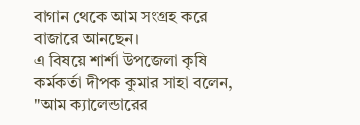বাগান থেকে আম সংগ্রহ করে বাজারে আনছেন।
এ বিষয়ে শার্শা উপজেলা কৃষি কর্মকর্তা দীপক কুমার সাহা বলেন, "আম ক্যালেন্ডারের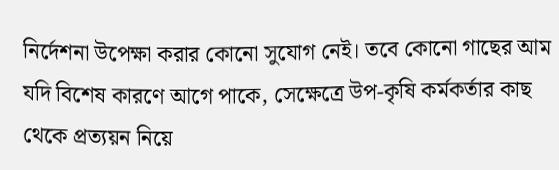নির্দেশনা উপেক্ষা করার কোনো সুযোগ নেই। তবে কোনো গাছের আম যদি বিশেষ কারণে আগে পাকে, সেক্ষেত্রে উপ-কৃষি কর্মকর্তার কাছ থেকে প্রত্যয়ন নিয়ে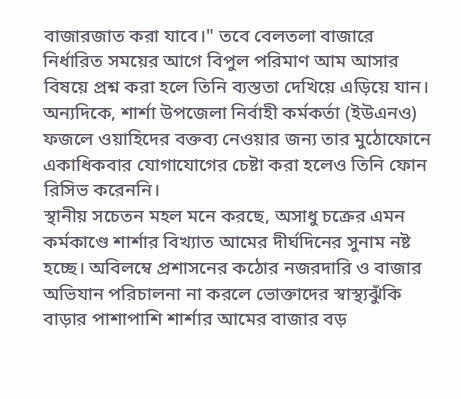বাজারজাত করা যাবে।" তবে বেলতলা বাজারে নির্ধারিত সময়ের আগে বিপুল পরিমাণ আম আসার বিষয়ে প্রশ্ন করা হলে তিনি ব্যস্ততা দেখিয়ে এড়িয়ে যান।
অন্যদিকে, শার্শা উপজেলা নির্বাহী কর্মকর্তা (ইউএনও) ফজলে ওয়াহিদের বক্তব্য নেওয়ার জন্য তার মুঠোফোনে একাধিকবার যোগাযোগের চেষ্টা করা হলেও তিনি ফোন রিসিভ করেননি।
স্থানীয় সচেতন মহল মনে করছে, অসাধু চক্রের এমন কর্মকাণ্ডে শার্শার বিখ্যাত আমের দীর্ঘদিনের সুনাম নষ্ট হচ্ছে। অবিলম্বে প্রশাসনের কঠোর নজরদারি ও বাজার অভিযান পরিচালনা না করলে ভোক্তাদের স্বাস্থ্যঝুঁকি বাড়ার পাশাপাশি শার্শার আমের বাজার বড়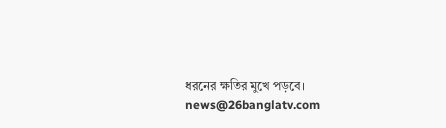ধরনের ক্ষতির মুখে পড়বে।
news@26banglatv.com